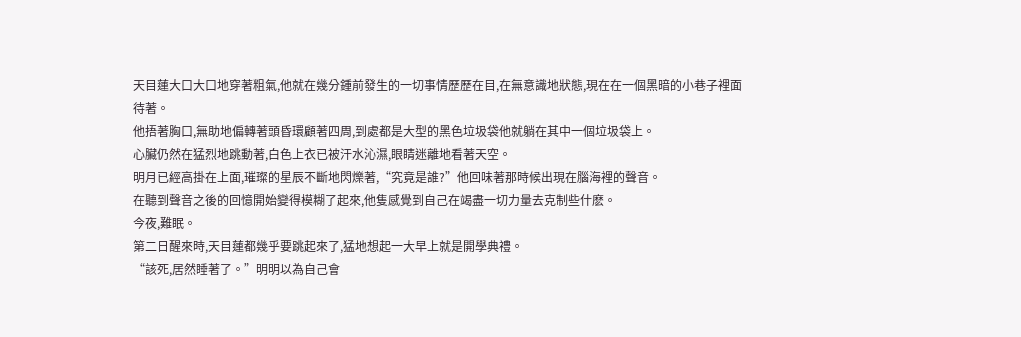天目蓮大口大口地穿著粗氣,他就在幾分鍾前發生的一切事情歷歷在目,在無意識地狀態,現在在一個黑暗的小巷子裡面待著。
他捂著胸口,無助地偏轉著頭昏環顧著四周,到處都是大型的黑色垃圾袋他就躺在其中一個垃圾袋上。
心臟仍然在猛烈地跳動著,白色上衣已被汗水沁濕,眼睛迷離地看著天空。
明月已經高掛在上面,璀璨的星辰不斷地閃爍著,“究竟是誰?”他回味著那時候出現在腦海裡的聲音。
在聽到聲音之後的回憶開始變得模糊了起來,他隻感覺到自己在竭盡一切力量去克制些什麽。
今夜,難眠。
第二日醒來時,天目蓮都幾乎要跳起來了,猛地想起一大早上就是開學典禮。
“該死,居然睡著了。”明明以為自己會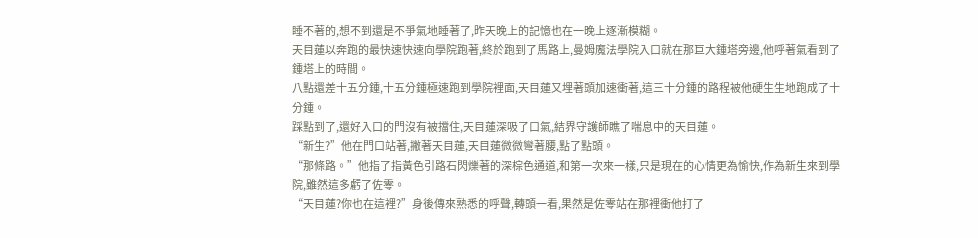睡不著的,想不到還是不爭氣地睡著了,昨天晚上的記憶也在一晚上逐漸模糊。
天目蓮以奔跑的最快速快速向學院跑著,終於跑到了馬路上,曼姆魔法學院入口就在那巨大鍾塔旁邊,他呼著氣看到了鍾塔上的時間。
八點還差十五分鍾,十五分鍾極速跑到學院裡面,天目蓮又埋著頭加速衝著,這三十分鍾的路程被他硬生生地跑成了十分鍾。
踩點到了,還好入口的門沒有被擋住,天目蓮深吸了口氣,結界守護師瞧了喘息中的天目蓮。
“新生?”他在門口站著,撇著天目蓮,天目蓮微微彎著腰,點了點頭。
“那條路。”他指了指黃色引路石閃爍著的深棕色通道,和第一次來一樣,只是現在的心情更為愉快,作為新生來到學院,雖然這多虧了佐零。
“天目蓮?你也在這裡?”身後傳來熟悉的呼聲,轉頭一看,果然是佐零站在那裡衝他打了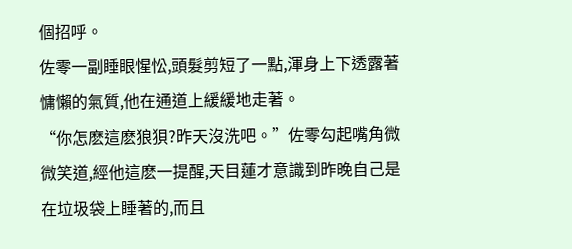個招呼。
佐零一副睡眼惺忪,頭髮剪短了一點,渾身上下透露著慵懶的氣質,他在通道上緩緩地走著。
“你怎麽這麽狼狽?昨天沒洗吧。”佐零勾起嘴角微微笑道,經他這麽一提醒,天目蓮才意識到昨晚自己是在垃圾袋上睡著的,而且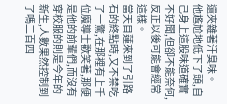還夾雜著汗臭味。
他尷尬地低下了頭,自己身上這股味道確實不好聞,但卻不能奈何,反正以後可能會經常這樣。
當天目蓮來到了引路石的終點時,又不禁吃了一驚,在那裡有上千位魔導士歡笑著,那便是他的前輩們,而沒有穿校服的則是今年的新生,人數果然控制到了嗎二百四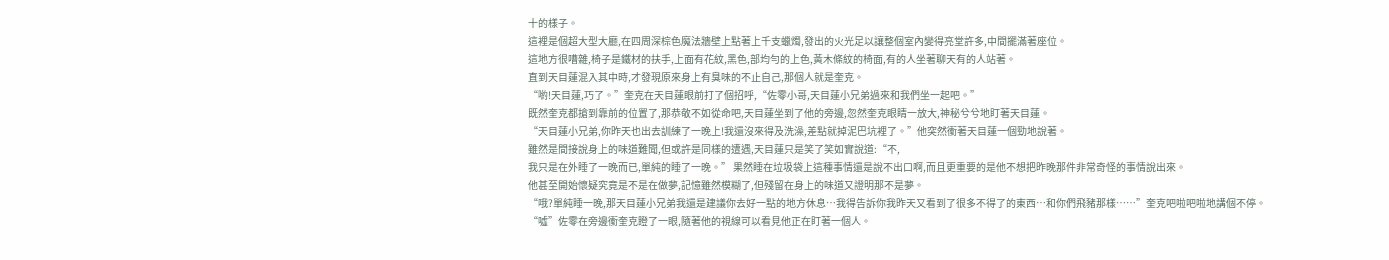十的樣子。
這裡是個超大型大廳,在四周深棕色魔法牆壁上點著上千支蠟燭,發出的火光足以讓整個室內變得亮堂許多,中間擺滿著座位。
這地方很嘈雜,椅子是鐵材的扶手,上面有花紋,黑色,部均勻的上色,黃木條紋的椅面,有的人坐著聊天有的人站著。
直到天目蓮混入其中時,才發現原來身上有臭味的不止自己,那個人就是奎克。
“喲!天目蓮,巧了。”奎克在天目蓮眼前打了個招呼,“佐零小哥,天目蓮小兄弟過來和我們坐一起吧。”
既然奎克都搶到靠前的位置了,那恭敬不如從命吧,天目蓮坐到了他的旁邊,忽然奎克眼睛一放大,神秘兮兮地盯著天目蓮。
“天目蓮小兄弟,你昨天也出去訓練了一晚上!我還沒來得及洗澡,差點就掉泥巴坑裡了。”他突然衝著天目蓮一個勁地說著。
雖然是間接說身上的味道難聞,但或許是同樣的遭遇,天目蓮只是笑了笑如實說道:“不,
我只是在外睡了一晚而已,單純的睡了一晚。” 果然睡在垃圾袋上這種事情還是說不出口啊,而且更重要的是他不想把昨晚那件非常奇怪的事情說出來。
他甚至開始懷疑究竟是不是在做夢,記憶雖然模糊了,但殘留在身上的味道又證明那不是夢。
“哦?單純睡一晚,那天目蓮小兄弟我還是建議你去好一點的地方休息…我得告訴你我昨天又看到了很多不得了的東西…和你們飛豬那樣……”奎克吧啦吧啦地講個不停。
“噓”佐零在旁邊衝奎克瞪了一眼,隨著他的視線可以看見他正在盯著一個人。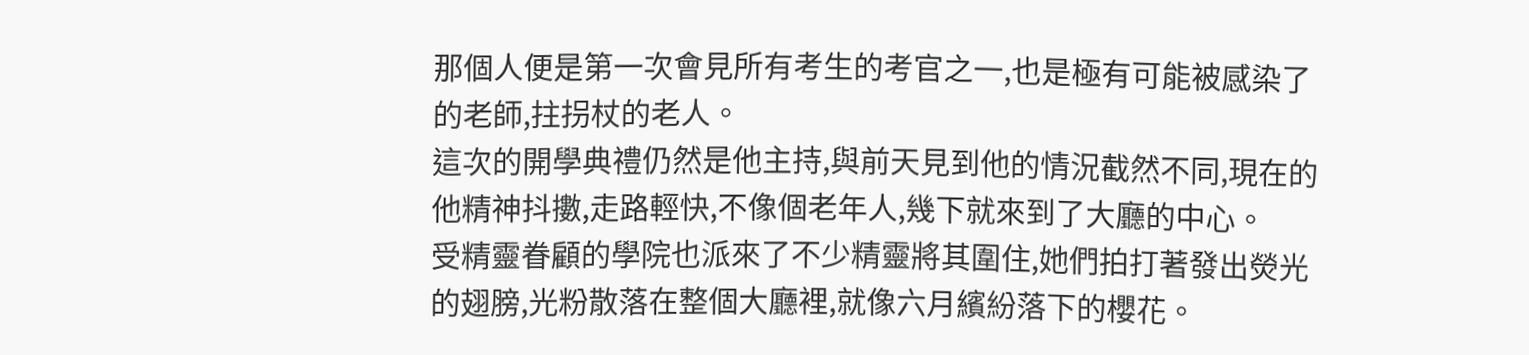那個人便是第一次會見所有考生的考官之一,也是極有可能被感染了的老師,拄拐杖的老人。
這次的開學典禮仍然是他主持,與前天見到他的情況截然不同,現在的他精神抖擻,走路輕快,不像個老年人,幾下就來到了大廳的中心。
受精靈眷顧的學院也派來了不少精靈將其圍住,她們拍打著發出熒光的翅膀,光粉散落在整個大廳裡,就像六月繽紛落下的櫻花。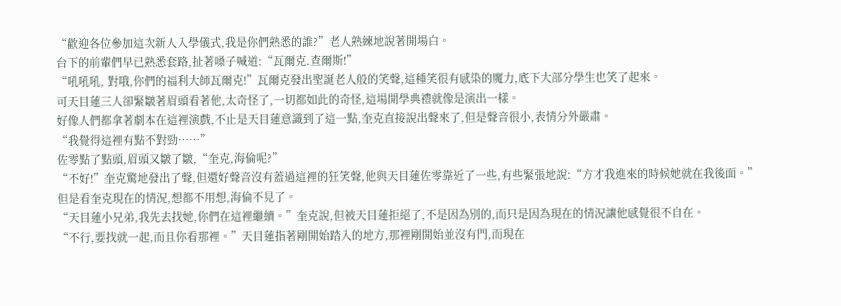“歡迎各位參加這次新人入學儀式,我是你們熟悉的誰?”老人熟練地說著開場白。
台下的前輩們早已熟悉套路,扯著嗓子喊道:“瓦爾克.查爾斯!”
“吼吼吼, 對哦,你們的福利大師瓦爾克!”瓦爾克發出聖誕老人般的笑聲,這種笑很有感染的魔力,底下大部分學生也笑了起來。
可天目蓮三人卻緊皺著眉頭看著他,太奇怪了,一切都如此的奇怪,這場開學典禮就像是演出一樣。
好像人們都拿著劇本在這裡演戲,不止是天目蓮意識到了這一點,奎克直接說出聲來了,但是聲音很小,表情分外嚴肅。
“我覺得這裡有點不對勁……”
佐零點了點頭,眉頭又皺了皺,“奎克,海倫呢?”
“不好!”奎克驚地發出了聲,但還好聲音沒有蓋過這裡的狂笑聲,他與天目蓮佐零靠近了一些,有些緊張地說:“方才我進來的時候她就在我後面。”
但是看奎克現在的情況,想都不用想,海倫不見了。
“天目蓮小兄弟,我先去找她,你們在這裡繼續。”奎克說,但被天目蓮拒絕了,不是因為別的,而只是因為現在的情況讓他感覺很不自在。
“不行,要找就一起,而且你看那裡。”天目蓮指著剛開始踏入的地方,那裡剛開始並沒有門,而現在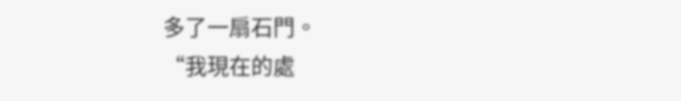多了一扇石門。
“我現在的處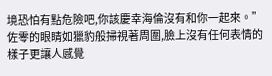境恐怕有點危險吧,你該慶幸海倫沒有和你一起來。”佐零的眼睛如獵豹般掃視著周圍,臉上沒有任何表情的樣子更讓人感覺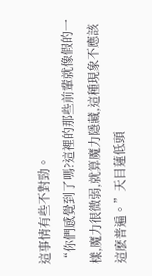這事情有些不對勁。
“你們感覺到了嗎?這裡的那些前輩就像假的一樣,魔力很微弱,就算魔力隱藏,這種現象不應該這麽普遍。”天目蓮低頭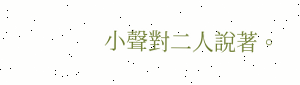小聲對二人說著。